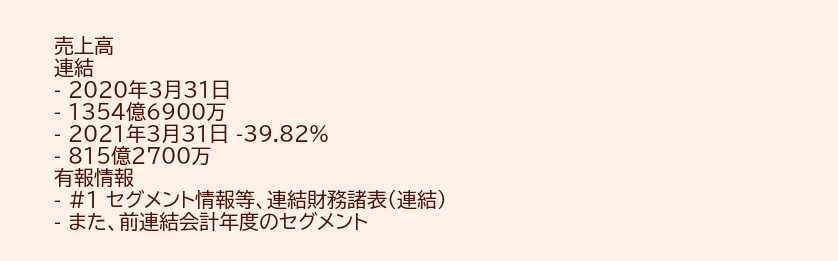売上高
連結
- 2020年3月31日
- 1354億6900万
- 2021年3月31日 -39.82%
- 815億2700万
有報情報
- #1 セグメント情報等、連結財務諸表(連結)
- また、前連結会計年度のセグメント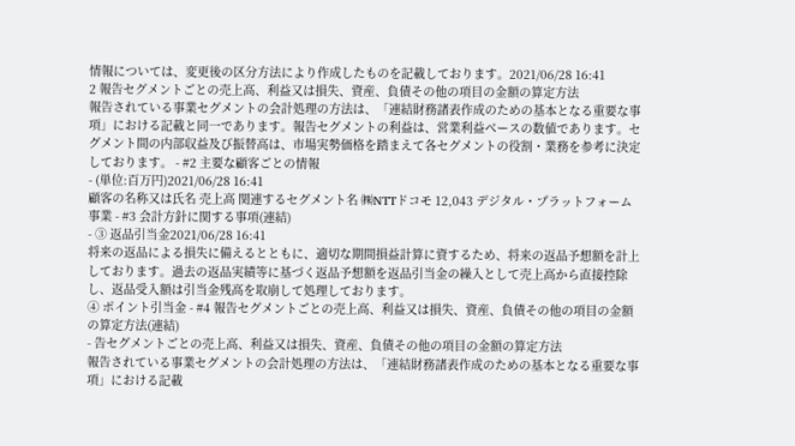情報については、変更後の区分方法により作成したものを記載しております。2021/06/28 16:41
2 報告セグメントごとの売上高、利益又は損失、資産、負債その他の項目の金額の算定方法
報告されている事業セグメントの会計処理の方法は、「連結財務諸表作成のための基本となる重要な事項」における記載と同一であります。報告セグメントの利益は、営業利益ベースの数値であります。セグメント間の内部収益及び振替高は、市場実勢価格を踏まえて各セグメントの役割・業務を参考に決定しております。 - #2 主要な顧客ごとの情報
- (単位:百万円)2021/06/28 16:41
顧客の名称又は氏名 売上高 関連するセグメント名 ㈱NTTドコモ 12,043 デジタル・プラットフォーム事業 - #3 会計方針に関する事項(連結)
- ③ 返品引当金2021/06/28 16:41
将来の返品による損失に備えるとともに、適切な期間損益計算に資するため、将来の返品予想額を計上しております。過去の返品実績等に基づく返品予想額を返品引当金の繰入として売上高から直接控除し、返品受入額は引当金残高を取崩して処理しております。
④ ポイント引当金 - #4 報告セグメントごとの売上高、利益又は損失、資産、負債その他の項目の金額の算定方法(連結)
- 告セグメントごとの売上高、利益又は損失、資産、負債その他の項目の金額の算定方法
報告されている事業セグメントの会計処理の方法は、「連結財務諸表作成のための基本となる重要な事項」における記載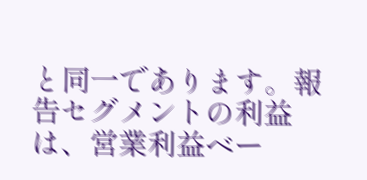と同一であります。報告セグメントの利益は、営業利益ベー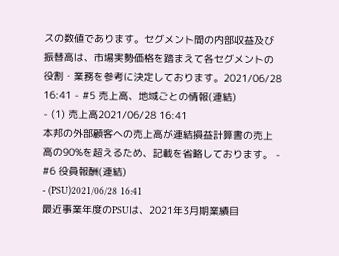スの数値であります。セグメント間の内部収益及び振替高は、市場実勢価格を踏まえて各セグメントの役割・業務を参考に決定しております。2021/06/28 16:41 - #5 売上高、地域ごとの情報(連結)
- (1) 売上高2021/06/28 16:41
本邦の外部顧客への売上高が連結損益計算書の売上高の90%を超えるため、記載を省略しております。 - #6 役員報酬(連結)
- (PSU)2021/06/28 16:41
最近事業年度のPSUは、2021年3月期業績目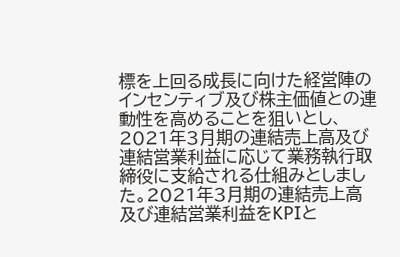標を上回る成長に向けた経営陣のインセンティブ及び株主価値との連動性を高めることを狙いとし、2021年3月期の連結売上高及び連結営業利益に応じて業務執行取締役に支給される仕組みとしました。2021年3月期の連結売上高及び連結営業利益をKPIと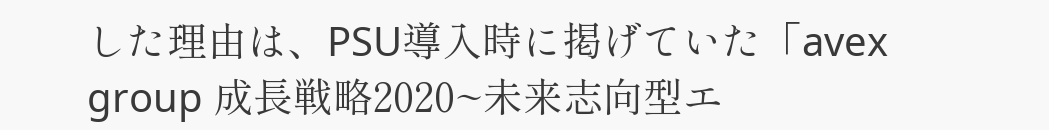した理由は、PSU導入時に掲げていた「avex group 成長戦略2020~未来志向型エ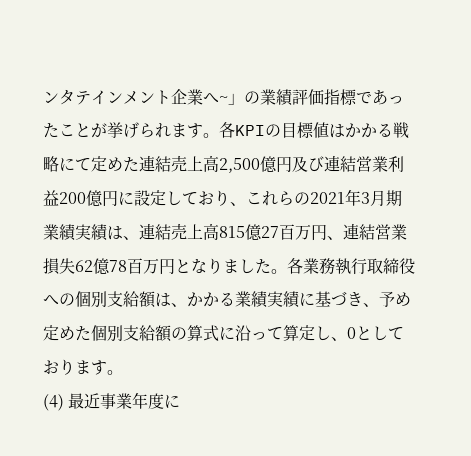ンタテインメント企業へ~」の業績評価指標であったことが挙げられます。各KPIの目標値はかかる戦略にて定めた連結売上高2,500億円及び連結営業利益200億円に設定しており、これらの2021年3月期業績実績は、連結売上高815億27百万円、連結営業損失62億78百万円となりました。各業務執行取締役への個別支給額は、かかる業績実績に基づき、予め定めた個別支給額の算式に沿って算定し、0としております。
(4) 最近事業年度に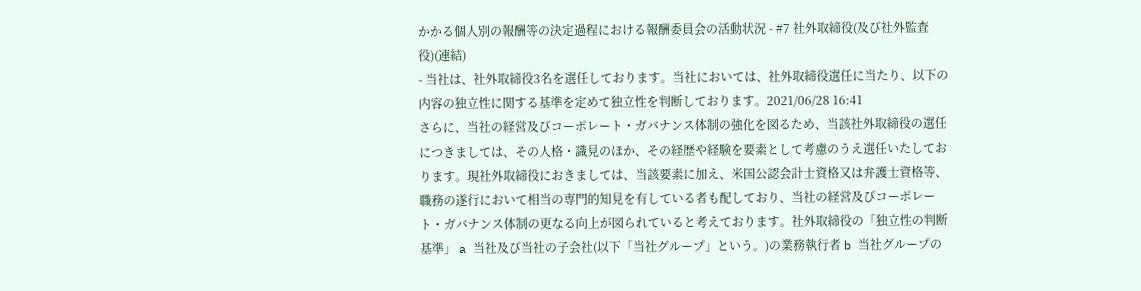かかる個人別の報酬等の決定過程における報酬委員会の活動状況 - #7 社外取締役(及び社外監査役)(連結)
- 当社は、社外取締役3名を選任しております。当社においては、社外取締役選任に当たり、以下の内容の独立性に関する基準を定めて独立性を判断しております。2021/06/28 16:41
さらに、当社の経営及びコーポレート・ガバナンス体制の強化を図るため、当該社外取締役の選任につきましては、その人格・識見のほか、その経歴や経験を要素として考慮のうえ選任いたしております。現社外取締役におきましては、当該要素に加え、米国公認会計士資格又は弁護士資格等、職務の遂行において相当の専門的知見を有している者も配しており、当社の経営及びコーポレート・ガバナンス体制の更なる向上が図られていると考えております。社外取締役の「独立性の判断基準」 a 当社及び当社の子会社(以下「当社グループ」という。)の業務執行者 b 当社グループの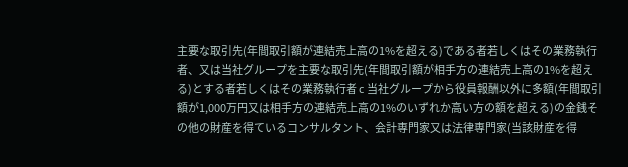主要な取引先(年間取引額が連結売上高の1%を超える)である者若しくはその業務執行者、又は当社グループを主要な取引先(年間取引額が相手方の連結売上高の1%を超える)とする者若しくはその業務執行者 c 当社グループから役員報酬以外に多額(年間取引額が1,000万円又は相手方の連結売上高の1%のいずれか高い方の額を超える)の金銭その他の財産を得ているコンサルタント、会計専門家又は法律専門家(当該財産を得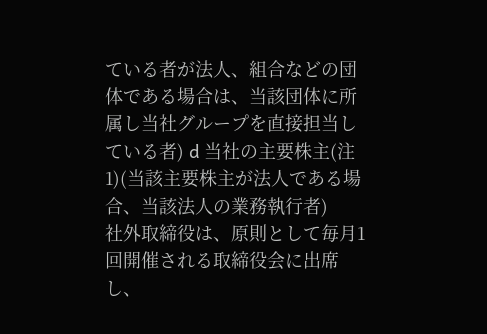ている者が法人、組合などの団体である場合は、当該団体に所属し当社グループを直接担当している者) d 当社の主要株主(注1)(当該主要株主が法人である場合、当該法人の業務執行者)
社外取締役は、原則として毎月1回開催される取締役会に出席し、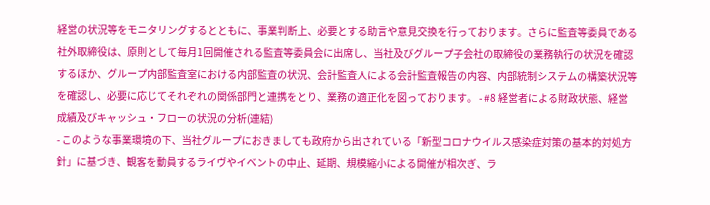経営の状況等をモニタリングするとともに、事業判断上、必要とする助言や意見交換を行っております。さらに監査等委員である社外取締役は、原則として毎月1回開催される監査等委員会に出席し、当社及びグループ子会社の取締役の業務執行の状況を確認するほか、グループ内部監査室における内部監査の状況、会計監査人による会計監査報告の内容、内部統制システムの構築状況等を確認し、必要に応じてそれぞれの関係部門と連携をとり、業務の適正化を図っております。 - #8 経営者による財政状態、経営成績及びキャッシュ・フローの状況の分析(連結)
- このような事業環境の下、当社グループにおきましても政府から出されている「新型コロナウイルス感染症対策の基本的対処方針」に基づき、観客を動員するライヴやイベントの中止、延期、規模縮小による開催が相次ぎ、ラ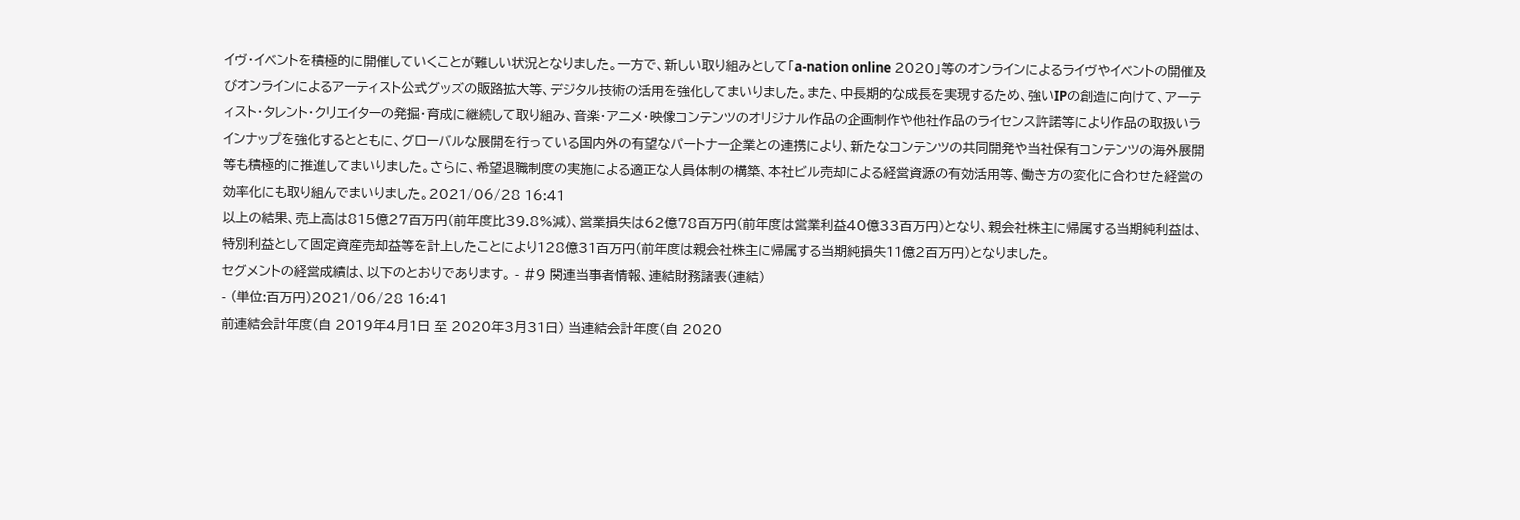イヴ・イベントを積極的に開催していくことが難しい状況となりました。一方で、新しい取り組みとして「a-nation online 2020」等のオンラインによるライヴやイベントの開催及びオンラインによるアーティスト公式グッズの販路拡大等、デジタル技術の活用を強化してまいりました。また、中長期的な成長を実現するため、強いIPの創造に向けて、アーティスト・タレント・クリエイターの発掘・育成に継続して取り組み、音楽・アニメ・映像コンテンツのオリジナル作品の企画制作や他社作品のライセンス許諾等により作品の取扱いラインナップを強化するとともに、グローバルな展開を行っている国内外の有望なパートナー企業との連携により、新たなコンテンツの共同開発や当社保有コンテンツの海外展開等も積極的に推進してまいりました。さらに、希望退職制度の実施による適正な人員体制の構築、本社ビル売却による経営資源の有効活用等、働き方の変化に合わせた経営の効率化にも取り組んでまいりました。2021/06/28 16:41
以上の結果、売上高は815億27百万円(前年度比39.8%減)、営業損失は62億78百万円(前年度は営業利益40億33百万円)となり、親会社株主に帰属する当期純利益は、特別利益として固定資産売却益等を計上したことにより128億31百万円(前年度は親会社株主に帰属する当期純損失11億2百万円)となりました。
セグメントの経営成績は、以下のとおりであります。 - #9 関連当事者情報、連結財務諸表(連結)
- (単位:百万円)2021/06/28 16:41
前連結会計年度(自 2019年4月1日 至 2020年3月31日) 当連結会計年度(自 2020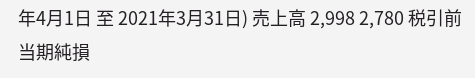年4月1日 至 2021年3月31日) 売上高 2,998 2,780 税引前当期純損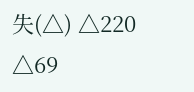失(△) △220 △69